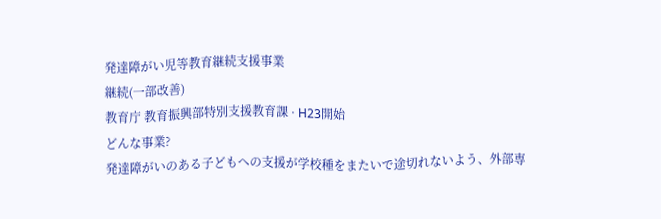発達障がい児等教育継続支援事業
継続(一部改善)
教育庁 教育振興部特別支援教育課 · H23開始
どんな事業?
発達障がいのある子どもへの支援が学校種をまたいで途切れないよう、外部専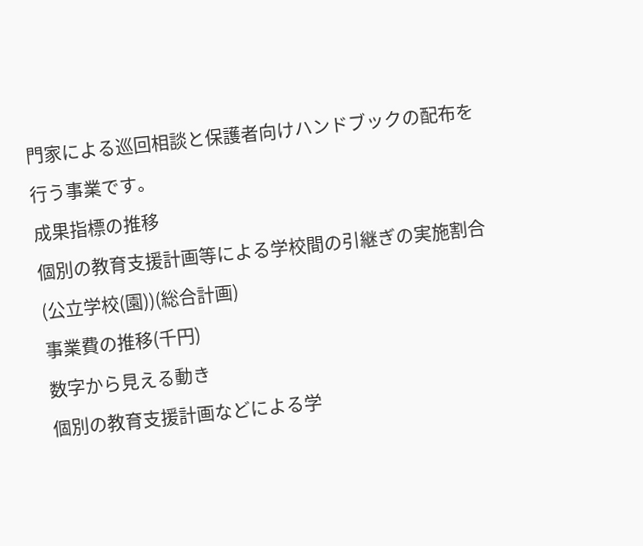門家による巡回相談と保護者向けハンドブックの配布を行う事業です。
成果指標の推移
個別の教育支援計画等による学校間の引継ぎの実施割合(公立学校(園))(総合計画)
事業費の推移(千円)
数字から見える動き
個別の教育支援計画などによる学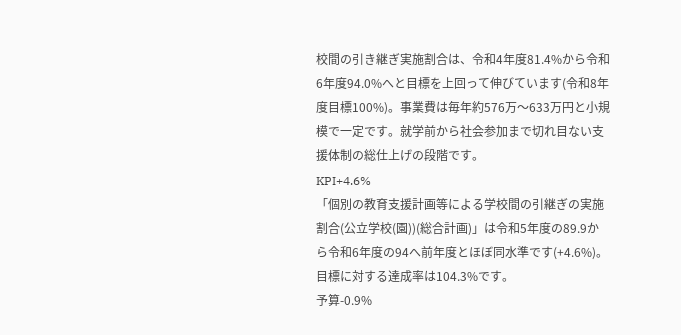校間の引き継ぎ実施割合は、令和4年度81.4%から令和6年度94.0%へと目標を上回って伸びています(令和8年度目標100%)。事業費は毎年約576万〜633万円と小規模で一定です。就学前から社会参加まで切れ目ない支援体制の総仕上げの段階です。
KPI+4.6%
「個別の教育支援計画等による学校間の引継ぎの実施割合(公立学校(園))(総合計画)」は令和5年度の89.9から令和6年度の94へ前年度とほぼ同水準です(+4.6%)。目標に対する達成率は104.3%です。
予算-0.9%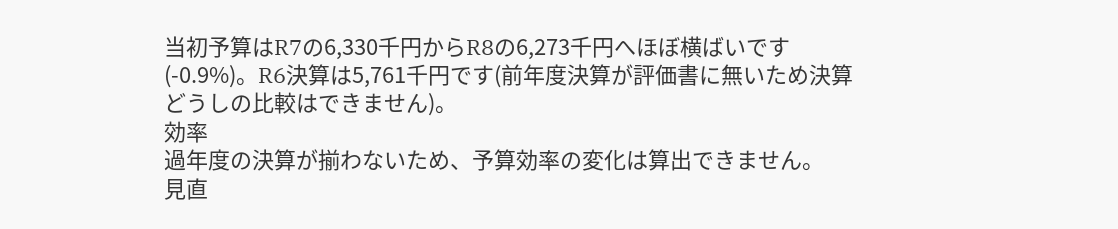当初予算はR7の6,330千円からR8の6,273千円へほぼ横ばいです(-0.9%)。R6決算は5,761千円です(前年度決算が評価書に無いため決算どうしの比較はできません)。
効率
過年度の決算が揃わないため、予算効率の変化は算出できません。
見直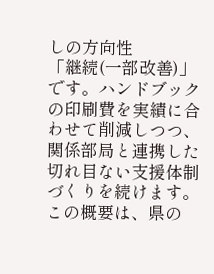しの方向性
「継続(一部改善)」です。ハンドブックの印刷費を実績に合わせて削減しつつ、関係部局と連携した切れ目ない支援体制づくりを続けます。
この概要は、県の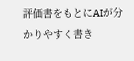評価書をもとにAIが分かりやすく書き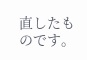直したものです。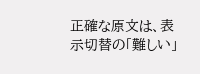正確な原文は、表示切替の「難しい」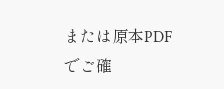または原本PDFでご確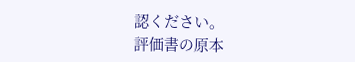認ください。
評価書の原本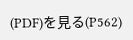(PDF)を見る(P562)